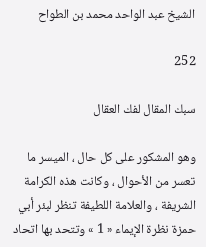الشيخ عبد الواحد محمد بن الطواح

252

سبك المقال لفك العقال

وهو المشكور على كل حال ، الميسر ما تعسر من الأحوال ، وكانت هذه الكرامة الشريفة ، والعلامة اللطيفة تنظر لبئر أبي حمزة نظرة الإيماء « 1 » وتتحد بها اتحاد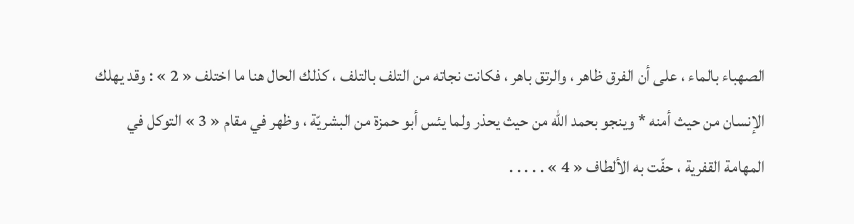الصهباء بالماء ، على أن الفرق ظاهر ، والرتق باهر ، فكانت نجاته من التلف بالتلف ، كذلك الحال هنا ما اختلف « 2 » : وقد يهلك الإنسان من حيث أمنه * وينجو بحمد اللّه من حيث يحذر ولما يئس أبو حمزة من البشريّة ، وظهر في مقام « 3 » التوكل في المهامة القفرية ، حفّت به الألطاف « 4 » . . . . .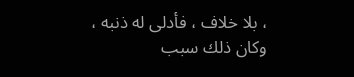، بلا خلاف ، فأدلى له ذنبه ، وكان ذلك سبب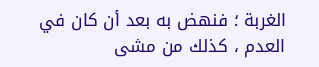الغربة ؛ فنهض به بعد أن كان في العدم ، كذلك من مشى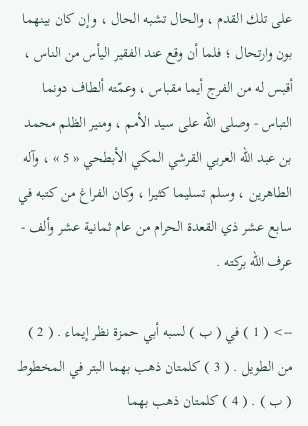على تلك القدم ، والحال تشبه الحال ، وإن كان بينهما بون وارتحال ؛ فلما أن وقع عند الفقير اليأس من الناس ، أقبس له من الفرج أيما مقباس ، وعمّته ألطاف دونما التباس - وصلى اللّه على سيد الأمم ، ومنير الظلم محمد بن عبد اللّه العربي القرشي المكي الأبطحي « 5 » ، وآله الطاهرين ، وسلم تسليما كثيرا ، وكان الفراغ من كتبه في سابع عشر ذي القعدة الحرام من عام ثمانية عشر وألف - عرف اللّه بركته .

--> ( 1 ) في ( ب ) لسبه أبي حمزة نظر إيماء . ( 2 ) من الطويل . ( 3 ) كلمتان ذهب بهما البتر في المخطوط ( ب ) . ( 4 ) كلمتان ذهب بهما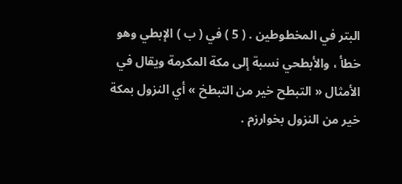البتر في المخطوطين . ( 5 ) في ( ب ) الإبطي وهو خطأ ، والأبطحي نسبة إلى مكة المكرمة ويقال في الأمثال « التبطح خير من التبطخ » أي النزول بمكة خير من النزول بخوارزم .